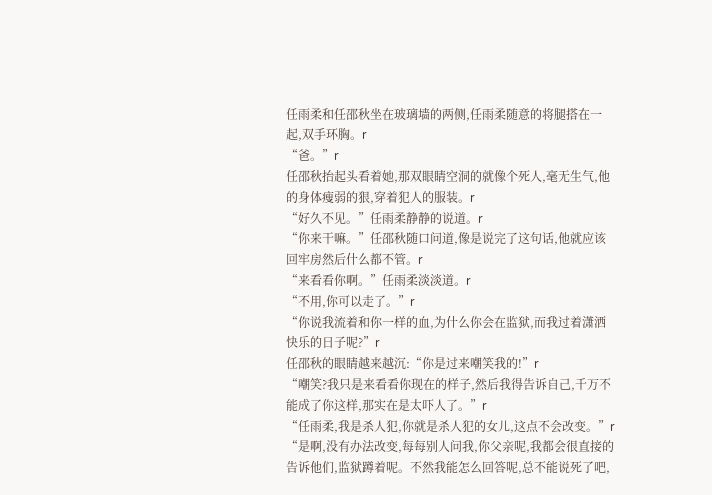任雨柔和任邵秋坐在玻璃墙的两侧,任雨柔随意的将腿搭在一起,双手环胸。r
“爸。”r
任邵秋抬起头看着她,那双眼睛空洞的就像个死人,毫无生气,他的身体瘦弱的狠,穿着犯人的服装。r
“好久不见。”任雨柔静静的说道。r
“你来干嘛。”任邵秋随口问道,像是说完了这句话,他就应该回牢房然后什么都不管。r
“来看看你啊。”任雨柔淡淡道。r
“不用,你可以走了。”r
“你说我流着和你一样的血,为什么你会在监狱,而我过着潇洒快乐的日子呢?”r
任邵秋的眼睛越来越沉:“你是过来嘲笑我的!”r
“嘲笑?我只是来看看你现在的样子,然后我得告诉自己,千万不能成了你这样,那实在是太吓人了。”r
“任雨柔,我是杀人犯,你就是杀人犯的女儿,这点不会改变。”r
“是啊,没有办法改变,每每别人问我,你父亲呢,我都会很直接的告诉他们,监狱蹲着呢。不然我能怎么回答呢,总不能说死了吧,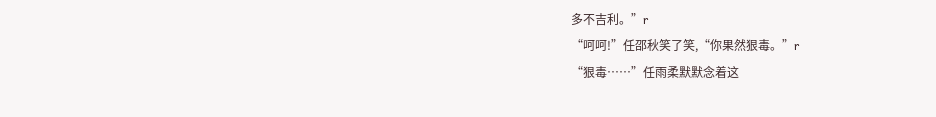多不吉利。”r
“呵呵!”任邵秋笑了笑,“你果然狠毒。”r
“狠毒……”任雨柔默默念着这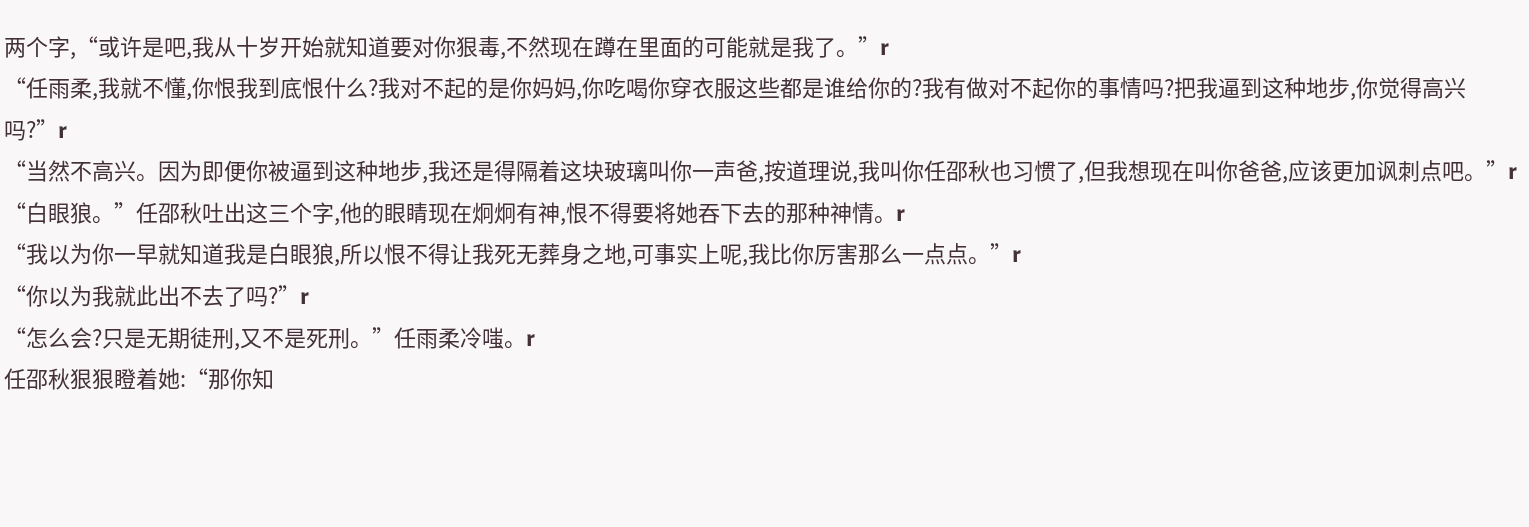两个字,“或许是吧,我从十岁开始就知道要对你狠毒,不然现在蹲在里面的可能就是我了。”r
“任雨柔,我就不懂,你恨我到底恨什么?我对不起的是你妈妈,你吃喝你穿衣服这些都是谁给你的?我有做对不起你的事情吗?把我逼到这种地步,你觉得高兴吗?”r
“当然不高兴。因为即便你被逼到这种地步,我还是得隔着这块玻璃叫你一声爸,按道理说,我叫你任邵秋也习惯了,但我想现在叫你爸爸,应该更加讽刺点吧。”r
“白眼狼。”任邵秋吐出这三个字,他的眼睛现在炯炯有神,恨不得要将她吞下去的那种神情。r
“我以为你一早就知道我是白眼狼,所以恨不得让我死无葬身之地,可事实上呢,我比你厉害那么一点点。”r
“你以为我就此出不去了吗?”r
“怎么会?只是无期徒刑,又不是死刑。”任雨柔冷嗤。r
任邵秋狠狠瞪着她:“那你知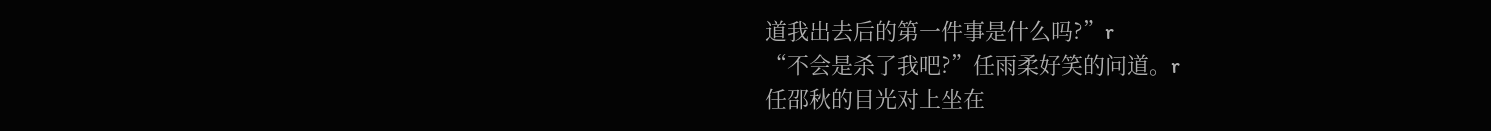道我出去后的第一件事是什么吗?”r
“不会是杀了我吧?”任雨柔好笑的问道。r
任邵秋的目光对上坐在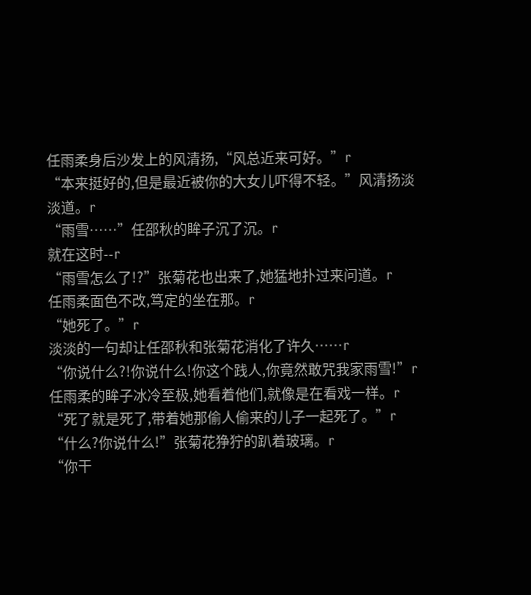任雨柔身后沙发上的风清扬,“风总近来可好。”r
“本来挺好的,但是最近被你的大女儿吓得不轻。”风清扬淡淡道。r
“雨雪……”任邵秋的眸子沉了沉。r
就在这时--r
“雨雪怎么了!?”张菊花也出来了,她猛地扑过来问道。r
任雨柔面色不改,笃定的坐在那。r
“她死了。”r
淡淡的一句却让任邵秋和张菊花消化了许久……r
“你说什么?!你说什么!你这个践人,你竟然敢咒我家雨雪!”r
任雨柔的眸子冰冷至极,她看着他们,就像是在看戏一样。r
“死了就是死了,带着她那偷人偷来的儿子一起死了。”r
“什么?你说什么!”张菊花狰狞的趴着玻璃。r
“你干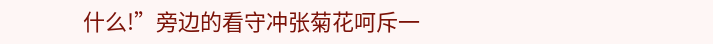什么!”旁边的看守冲张菊花呵斥一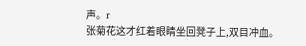声。r
张菊花这才红着眼睛坐回凳子上,双目冲血。